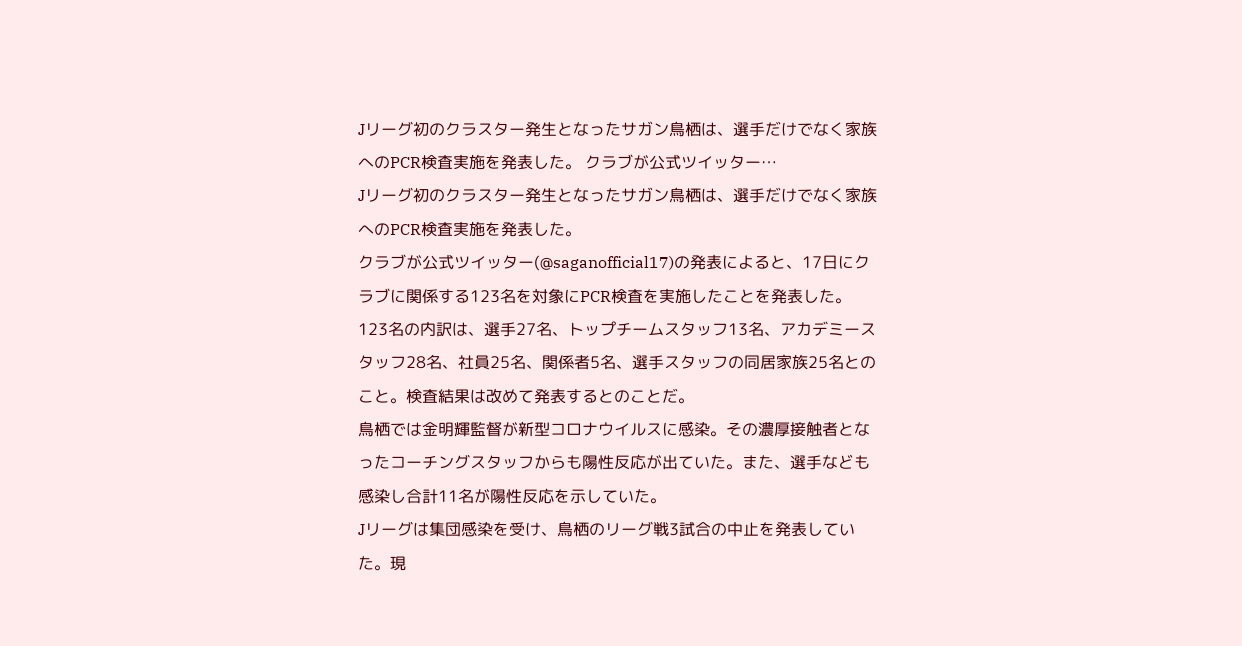Jリーグ初のクラスター発生となったサガン鳥栖は、選手だけでなく家族へのPCR検査実施を発表した。 クラブが公式ツイッター…
Jリーグ初のクラスター発生となったサガン鳥栖は、選手だけでなく家族へのPCR検査実施を発表した。
クラブが公式ツイッター(@saganofficial17)の発表によると、17日にクラブに関係する123名を対象にPCR検査を実施したことを発表した。
123名の内訳は、選手27名、トップチームスタッフ13名、アカデミースタッフ28名、社員25名、関係者5名、選手スタッフの同居家族25名とのこと。検査結果は改めて発表するとのことだ。
鳥栖では金明輝監督が新型コロナウイルスに感染。その濃厚接触者となったコーチングスタッフからも陽性反応が出ていた。また、選手なども感染し合計11名が陽性反応を示していた。
Jリーグは集団感染を受け、鳥栖のリーグ戦3試合の中止を発表していた。現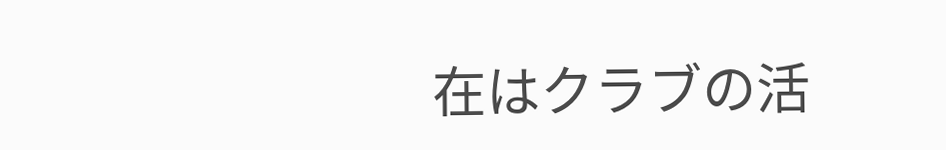在はクラブの活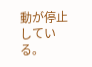動が停止している。